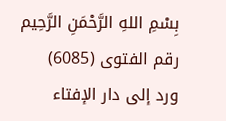بِسْمِ اللهِ الرَّحْمَنِ الرَّحِيم
رقم الفتوى (6085)
ورد إلى دار الإفتاء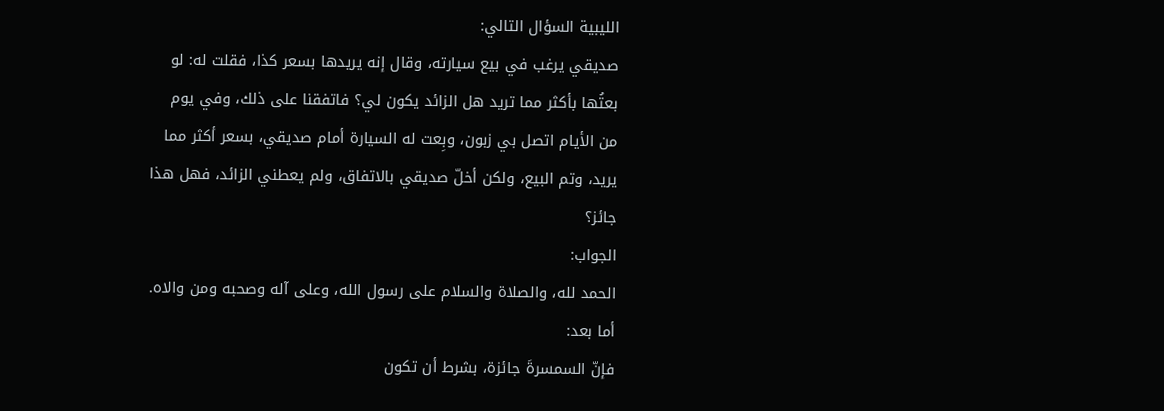الليبية السؤال التالي:
صديقي يرغب في بيع سيارته، وقال إنه يريدها بسعر كذا، فقلت له: لو بعتُها بأكثر مما تريد هل الزائد يكون لي؟ فاتفقنا على ذلك، وفي يوم من الأيام اتصل بي زبون، وبِعت له السيارة أمام صديقي، بسعر أكثر مما يريد، وتم البيع، ولكن أخلّ صديقي بالاتفاق، ولم يعطني الزائد، فهل هذا جائز؟
الجواب:
الحمد لله، والصلاة والسلام على رسول الله، وعلى آله وصحبه ومن والاه.
أما بعد:
فإنّ السمسرةَ جائزة، بشرط أن تكون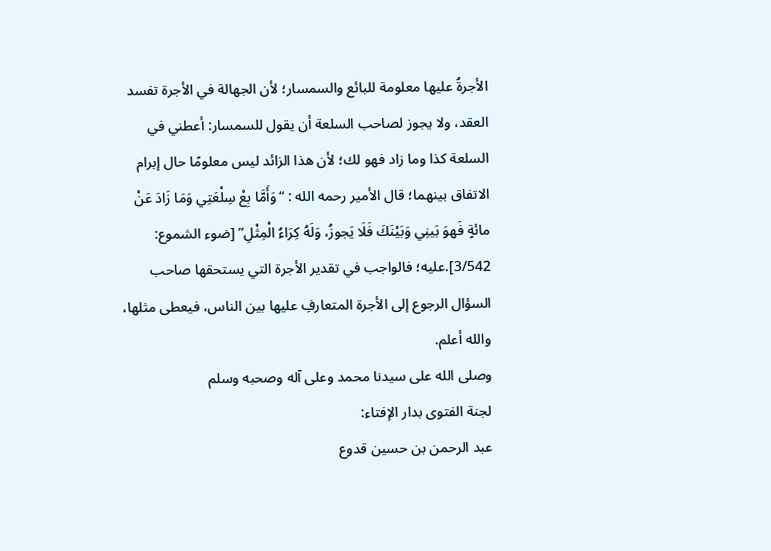الأجرةُ عليها معلومة للبائع والسمسار؛ لأن الجهالة في الأجرة تفسد العقد، ولا يجوز لصاحب السلعة أن يقول للسمسار: أعطني في السلعة كذا وما زاد فهو لك؛ لأن هذا الزائد ليس معلومًا حال إبرام الاتفاق بينهما؛ قال الأمير رحمه الله : “وَأَمَّا بِعْ سِلْعَتِي وَمَا زَادَ عَنْ مائةٍ فَهوَ بَينِي وَبَيْنَكَ فَلَا يَجوزُ، وَلَهُ كِرَاءُ الْمِثْلِ” [ضوء الشموع: 3/542].عليه؛ فالواجب في تقدير الأجرة التي يستحقها صاحب السؤال الرجوع إلى الأجرة المتعارفِ عليها بين الناس، فيعطى مثلها، والله أعلم.
وصلى الله على سيدنا محمد وعلى آله وصحبه وسلم
لجنة الفتوى بدار الإفتاء:
عبد الرحمن بن حسين قدوع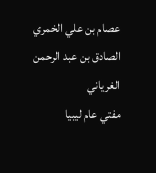عصام بن علي الخمري
الصادق بن عبد الرحمن الغرياني
مفتي عام ليبيا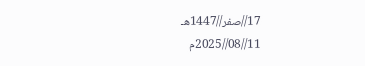17//صفر//1447هـ
11//08//2025م